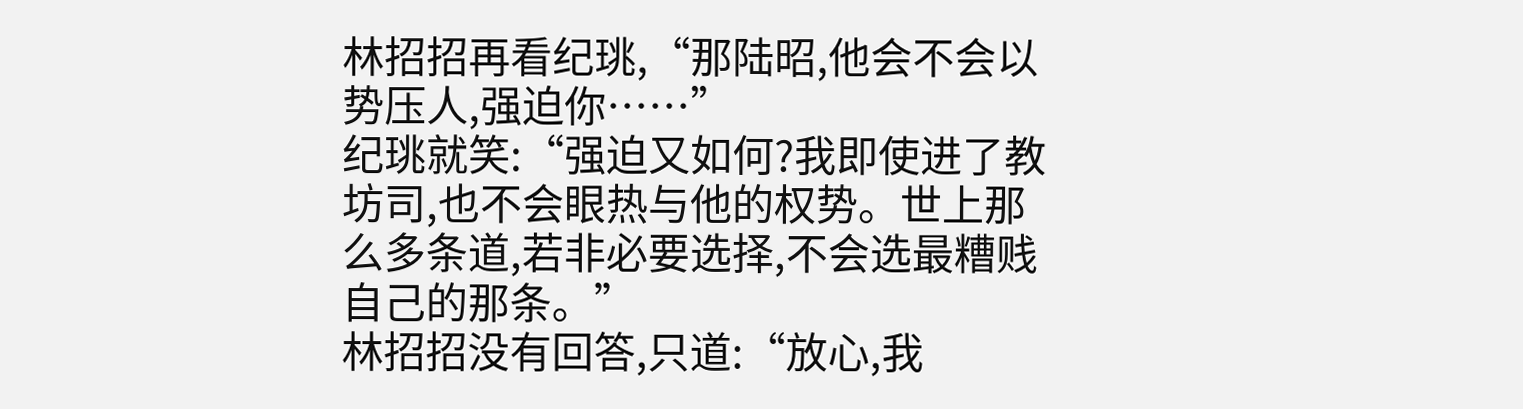林招招再看纪珧,“那陆昭,他会不会以势压人,强迫你……”
纪珧就笑:“强迫又如何?我即使进了教坊司,也不会眼热与他的权势。世上那么多条道,若非必要选择,不会选最糟贱自己的那条。”
林招招没有回答,只道:“放心,我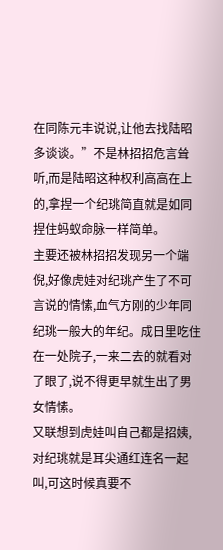在同陈元丰说说,让他去找陆昭多谈谈。”不是林招招危言耸听,而是陆昭这种权利高高在上的,拿捏一个纪珧简直就是如同捏住蚂蚁命脉一样简单。
主要还被林招招发现另一个端倪,好像虎娃对纪珧产生了不可言说的情愫,血气方刚的少年同纪珧一般大的年纪。成日里吃住在一处院子,一来二去的就看对了眼了,说不得更早就生出了男女情愫。
又联想到虎娃叫自己都是招姨,对纪珧就是耳尖通红连名一起叫,可这时候真要不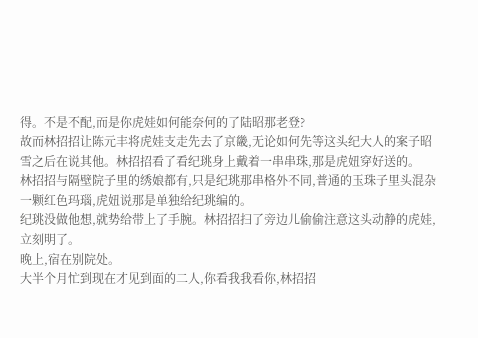得。不是不配,而是你虎娃如何能奈何的了陆昭那老登?
故而林招招让陈元丰将虎娃支走先去了京畿,无论如何先等这头纪大人的案子昭雪之后在说其他。林招招看了看纪珧身上戴着一串串珠,那是虎妞穿好送的。
林招招与隔壁院子里的绣娘都有,只是纪珧那串格外不同,普通的玉珠子里头混杂一颗红色玛瑙,虎妞说那是单独给纪珧编的。
纪珧没做他想,就势给带上了手腕。林招招扫了旁边儿偷偷注意这头动静的虎娃,立刻明了。
晚上,宿在别院处。
大半个月忙到现在才见到面的二人,你看我我看你,林招招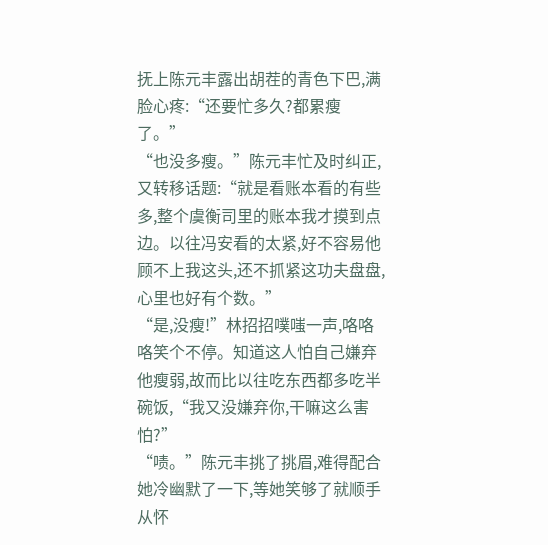抚上陈元丰露出胡茬的青色下巴,满脸心疼:“还要忙多久?都累瘦了。”
“也没多瘦。”陈元丰忙及时纠正,又转移话题:“就是看账本看的有些多,整个虞衡司里的账本我才摸到点边。以往冯安看的太紧,好不容易他顾不上我这头,还不抓紧这功夫盘盘,心里也好有个数。”
“是,没瘦!”林招招噗嗤一声,咯咯咯笑个不停。知道这人怕自己嫌弃他瘦弱,故而比以往吃东西都多吃半碗饭,“我又没嫌弃你,干嘛这么害怕?”
“啧。”陈元丰挑了挑眉,难得配合她冷幽默了一下,等她笑够了就顺手从怀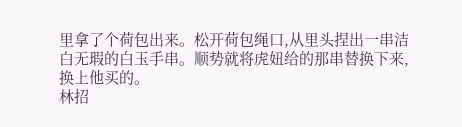里拿了个荷包出来。松开荷包绳口,从里头捏出一串洁白无瑕的白玉手串。顺势就将虎妞给的那串替换下来,换上他买的。
林招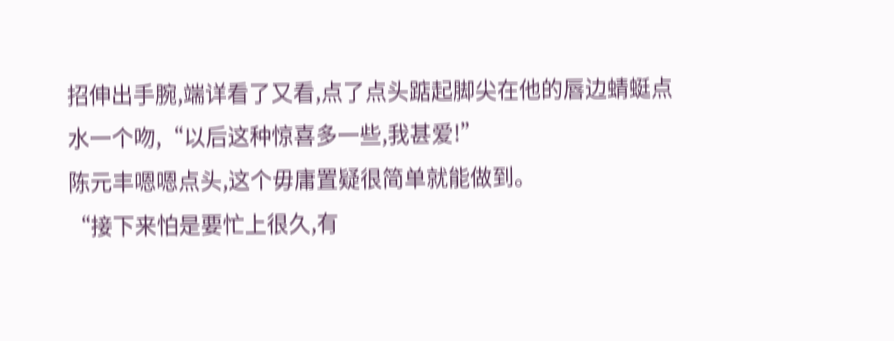招伸出手腕,端详看了又看,点了点头踮起脚尖在他的唇边蜻蜓点水一个吻,“以后这种惊喜多一些,我甚爱!”
陈元丰嗯嗯点头,这个毋庸置疑很简单就能做到。
“接下来怕是要忙上很久,有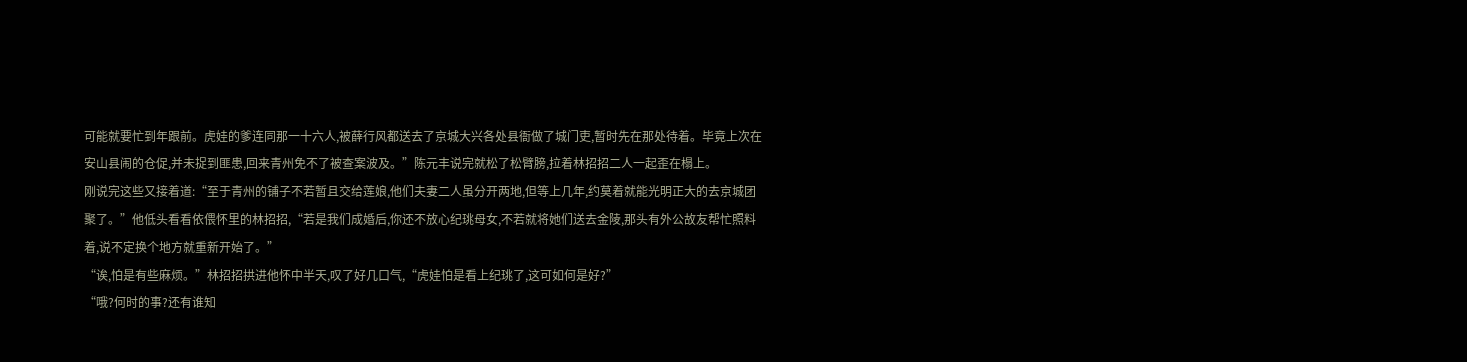可能就要忙到年跟前。虎娃的爹连同那一十六人,被薛行风都送去了京城大兴各处县衙做了城门吏,暂时先在那处待着。毕竟上次在安山县闹的仓促,并未捉到匪患,回来青州免不了被查案波及。”陈元丰说完就松了松臂膀,拉着林招招二人一起歪在榻上。
刚说完这些又接着道:“至于青州的铺子不若暂且交给莲娘,他们夫妻二人虽分开两地,但等上几年,约莫着就能光明正大的去京城团聚了。”他低头看看依偎怀里的林招招,“若是我们成婚后,你还不放心纪珧母女,不若就将她们送去金陵,那头有外公故友帮忙照料着,说不定换个地方就重新开始了。”
“诶,怕是有些麻烦。”林招招拱进他怀中半天,叹了好几口气,“虎娃怕是看上纪珧了,这可如何是好?”
“哦?何时的事?还有谁知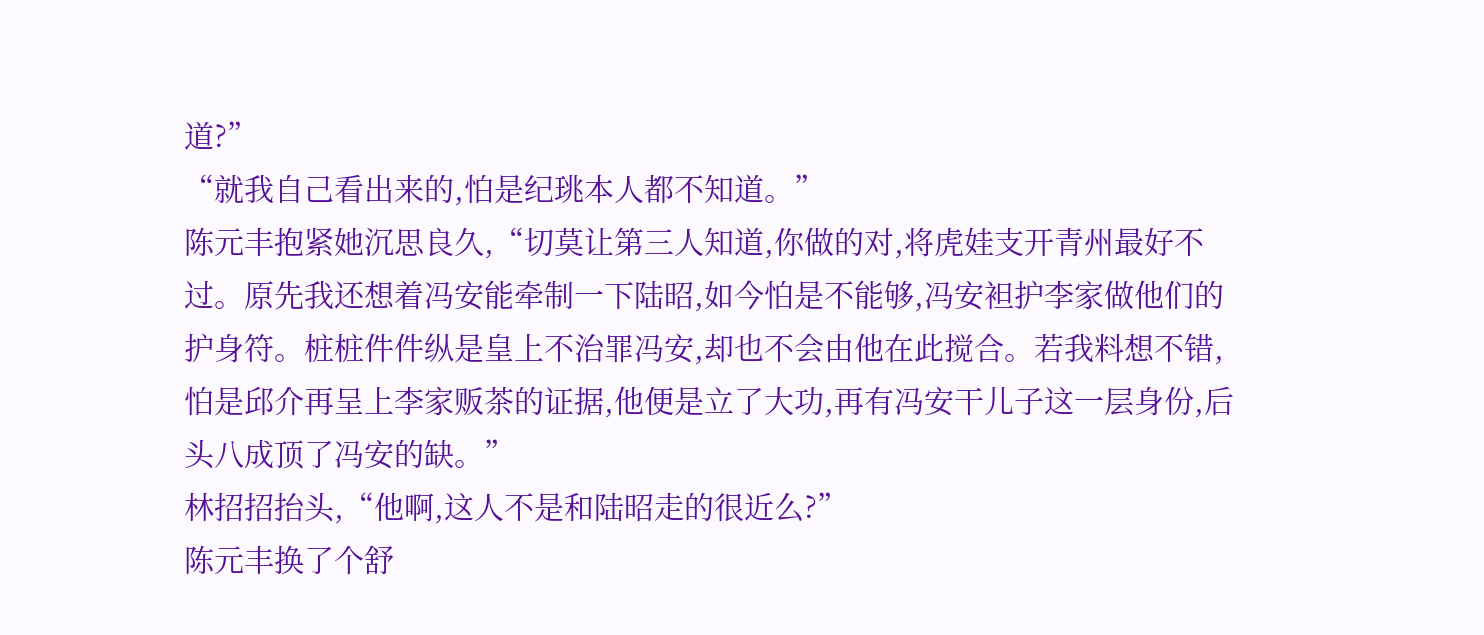道?”
“就我自己看出来的,怕是纪珧本人都不知道。”
陈元丰抱紧她沉思良久,“切莫让第三人知道,你做的对,将虎娃支开青州最好不过。原先我还想着冯安能牵制一下陆昭,如今怕是不能够,冯安袒护李家做他们的护身符。桩桩件件纵是皇上不治罪冯安,却也不会由他在此搅合。若我料想不错,怕是邱介再呈上李家贩茶的证据,他便是立了大功,再有冯安干儿子这一层身份,后头八成顶了冯安的缺。”
林招招抬头,“他啊,这人不是和陆昭走的很近么?”
陈元丰换了个舒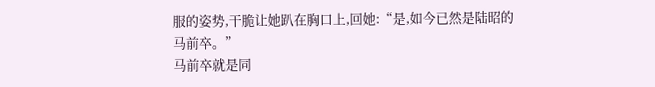服的姿势,干脆让她趴在胸口上,回她:“是,如今已然是陆昭的马前卒。”
马前卒就是同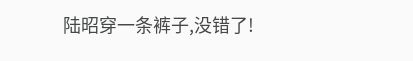陆昭穿一条裤子,没错了!